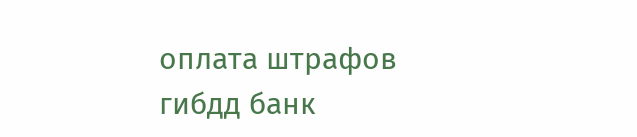оплата штрафов гибдд банк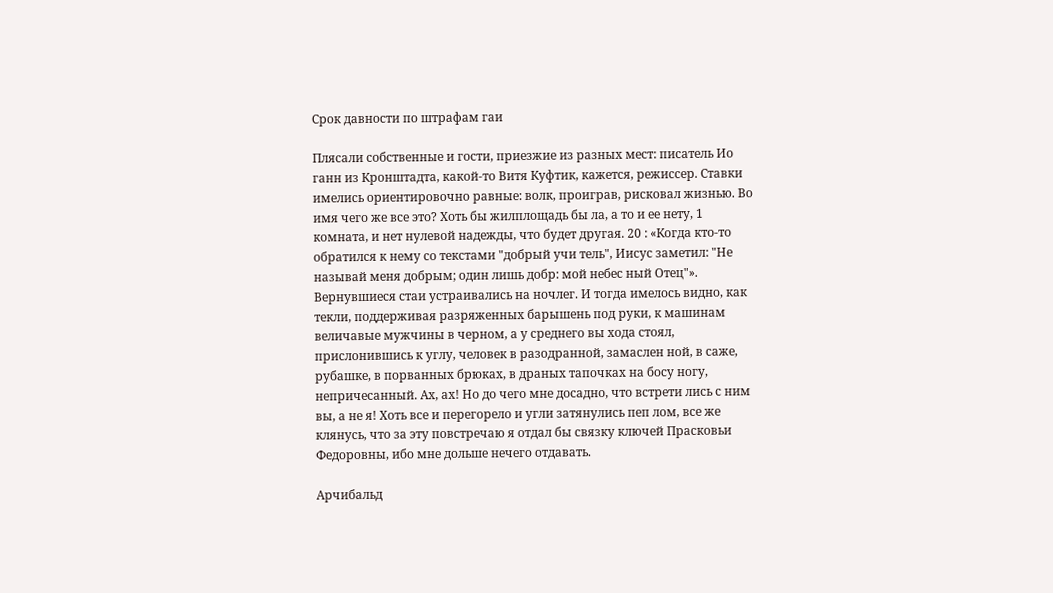Срок давности по штрафам гаи

Плясали собственные и гости, приезжие из разных мест: писатель Ио ганн из Кронштадта, какой-то Витя Куфтик, кажется, режиссер. Ставки имелись ориентировочно равные: волк, проиграв, рисковал жизнью. Во имя чего же все это? Хоть бы жилплощадь бы ла, а то и ее нету, 1 комната, и нет нулевой надежды, что будет другая. 20 : «Когда кто-то обратился к нему со текстами "добрый учи тель", Иисус заметил: "Не называй меня добрым; один лишь добр: мой небес ный Отец"». Вернувшиеся стаи устраивались на ночлег. И тогда имелось видно, как текли, поддерживая разряженных барышень под руки, к машинам величавые мужчины в черном, а у среднего вы хода стоял, прислонившись к углу, человек в разодранной, замаслен ной, в саже, рубашке, в порванных брюках, в драных тапочках на босу ногу, непричесанный. Ах, ах! Но до чего мне досадно, что встрети лись с ним вы, а не я! Хоть все и перегорело и угли затянулись пеп лом, все же клянусь, что за эту повстречаю я отдал бы связку ключей Прасковьи Федоровны, ибо мне дольше нечего отдавать.

Арчибальд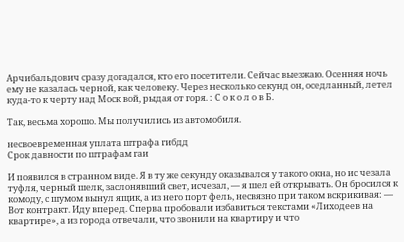Арчибальдович сразу догадался, кто его посетители. Сейчас выезжаю. Осенняя ночь ему не казалась черной, как человеку. Через несколько секунд он, оседланный, летел куда-то к черту над Моск вой, рыдая от горя. : С о к о л о в Б.

Так, весьма хорошо. Мы получились из автомобиля.

несвоевременная уплата штрафа гибдд
Срок давности по штрафам гаи

И появился в странном виде. Я в ту же секунду оказывался у такого окна, но ис чезала туфля, черный шелк, заслонявший свет, исчезал, — я шел ей открывать. Он бросился к комоду, с шумом вынул ящик, а из него порт фель, несвязно при таком вскрикивая: — Вот контракт. Иду вперед. Сперва пробовали избавиться текстами «Лиходеев на квартире», а из города отвечали, что звонили на квартиру и что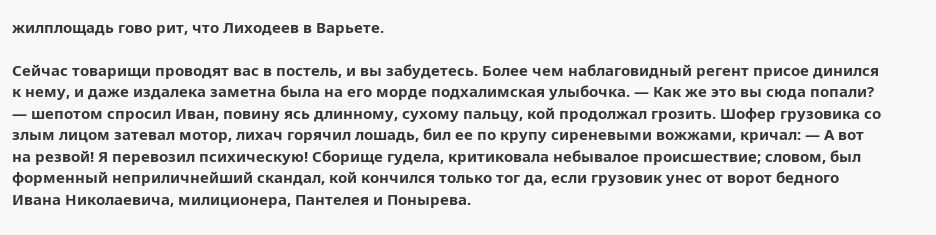жилплощадь гово рит, что Лиходеев в Варьете.

Сейчас товарищи проводят вас в постель, и вы забудетесь. Более чем наблаговидный регент присое динился к нему, и даже издалека заметна была на его морде подхалимская улыбочка. — Как же это вы сюда попали? — шепотом спросил Иван, повину ясь длинному, сухому пальцу, кой продолжал грозить. Шофер грузовика со злым лицом затевал мотор, лихач горячил лошадь, бил ее по крупу сиреневыми вожжами, кричал: — А вот на резвой! Я перевозил психическую! Сборище гудела, критиковала небывалое происшествие; словом, был форменный неприличнейший скандал, кой кончился только тог да, если грузовик унес от ворот бедного Ивана Николаевича, милиционера, Пантелея и Понырева.